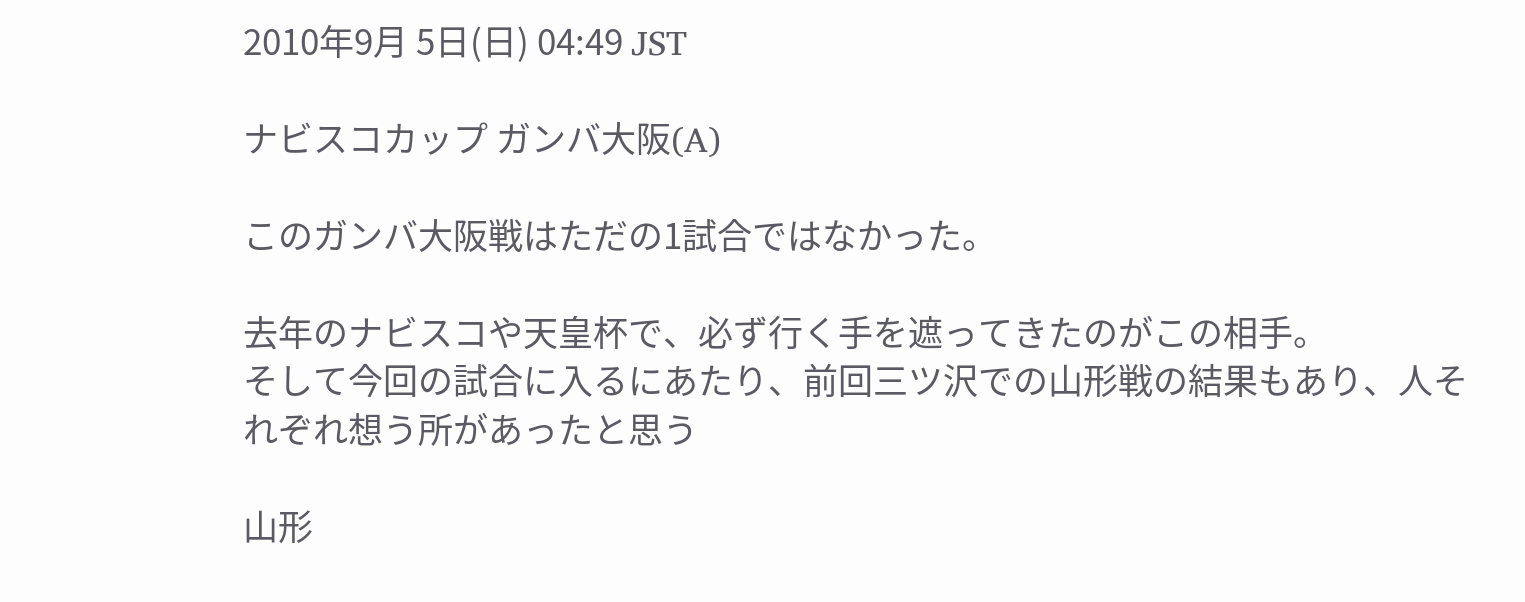2010年9月 5日(日) 04:49 JST

ナビスコカップ ガンバ大阪(A)

このガンバ大阪戦はただの1試合ではなかった。

去年のナビスコや天皇杯で、必ず行く手を遮ってきたのがこの相手。
そして今回の試合に入るにあたり、前回三ツ沢での山形戦の結果もあり、人それぞれ想う所があったと思う

山形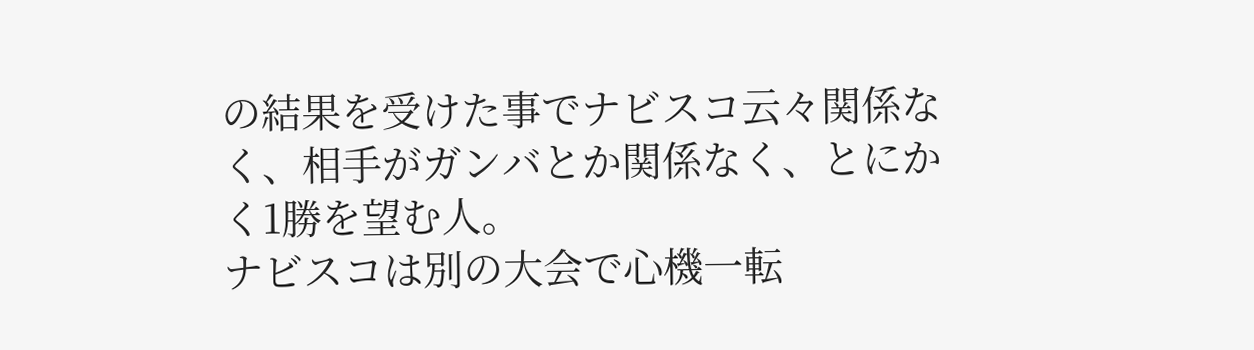の結果を受けた事でナビスコ云々関係なく、相手がガンバとか関係なく、とにかく1勝を望む人。
ナビスコは別の大会で心機一転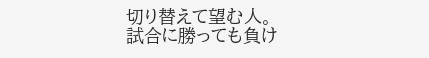切り替えて望む人。
試合に勝っても負け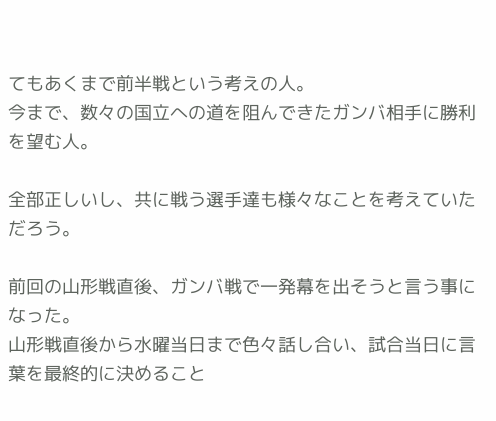てもあくまで前半戦という考えの人。
今まで、数々の国立への道を阻んできたガンバ相手に勝利を望む人。

全部正しいし、共に戦う選手達も様々なことを考えていただろう。

前回の山形戦直後、ガンバ戦で一発幕を出そうと言う事になった。
山形戦直後から水曜当日まで色々話し合い、試合当日に言葉を最終的に決めること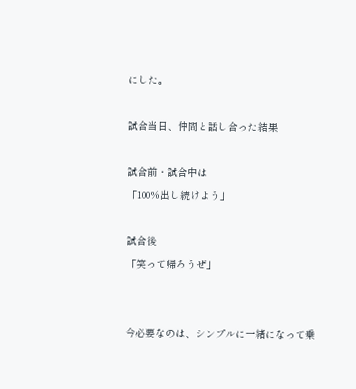にした。

試合当日、仲間と話し合った結果

試合前・試合中は
「100%出し続けよう」

試合後
「笑って帰ろうぜ」


今必要なのは、シンプルに一緒になって乗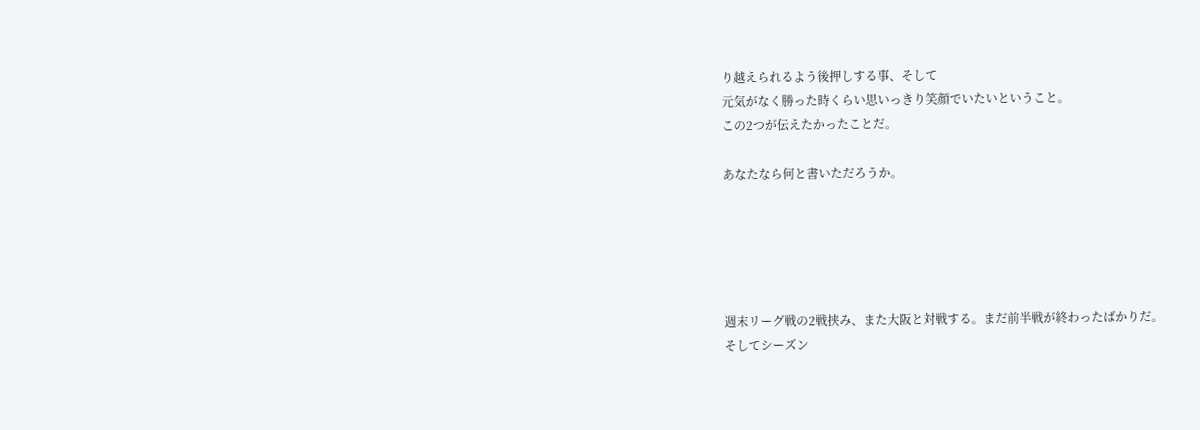り越えられるよう後押しする事、そして
元気がなく勝った時くらい思いっきり笑顔でいたいということ。
この2つが伝えたかったことだ。

あなたなら何と書いただろうか。





週末リーグ戦の2戦挟み、また大阪と対戦する。まだ前半戦が終わったばかりだ。
そしてシーズン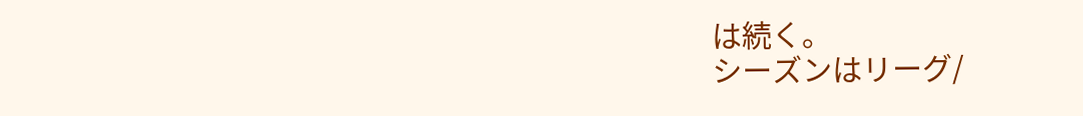は続く。
シーズンはリーグ/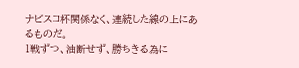ナビスコ杯関係なく、連続した線の上にあるものだ。
1戦ずつ、油断せず、勝ちきる為に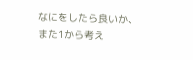なにをしたら良いか、また1から考え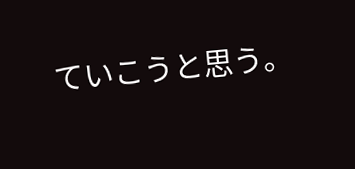ていこうと思う。